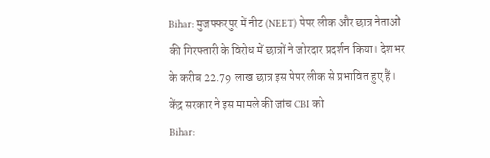Bihar: मुजफ्फरपुर में नीट (NEET) पेपर लीक और छात्र नेताओं की गिरफ्तारी के विरोध में छात्रों ने जोरदार प्रदर्शन किया। देशभर के करीब 22.79 लाख छात्र इस पेपर लीक से प्रभावित हुए हैं। केंद्र सरकार ने इस मामले की जांच CBI को
Bihar: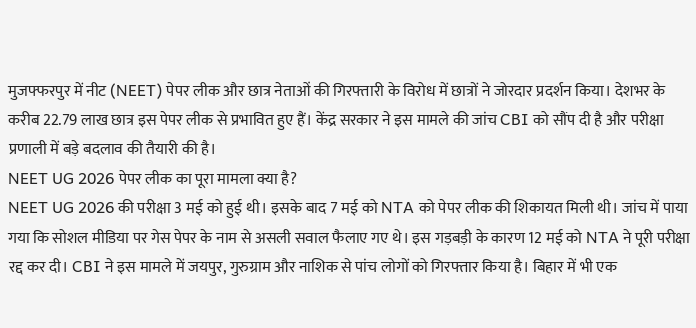मुजफ्फरपुर में नीट (NEET) पेपर लीक और छात्र नेताओं की गिरफ्तारी के विरोध में छात्रों ने जोरदार प्रदर्शन किया। देशभर के करीब 22.79 लाख छात्र इस पेपर लीक से प्रभावित हुए हैं। केंद्र सरकार ने इस मामले की जांच CBI को सौंप दी है और परीक्षा प्रणाली में बड़े बदलाव की तैयारी की है।
NEET UG 2026 पेपर लीक का पूरा मामला क्या है?
NEET UG 2026 की परीक्षा 3 मई को हुई थी। इसके बाद 7 मई को NTA को पेपर लीक की शिकायत मिली थी। जांच में पाया गया कि सोशल मीडिया पर गेस पेपर के नाम से असली सवाल फैलाए गए थे। इस गड़बड़ी के कारण 12 मई को NTA ने पूरी परीक्षा रद्द कर दी। CBI ने इस मामले में जयपुर, गुरुग्राम और नाशिक से पांच लोगों को गिरफ्तार किया है। बिहार में भी एक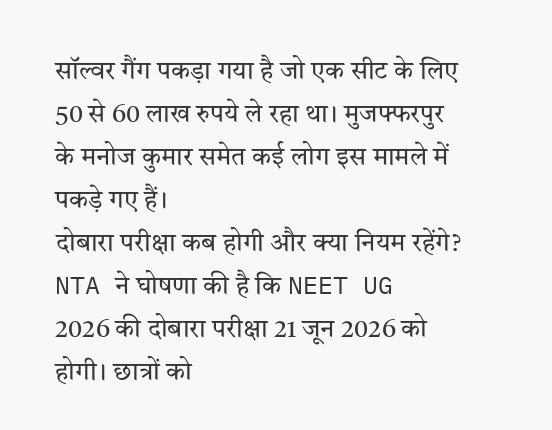सॉल्वर गैंग पकड़ा गया है जो एक सीट के लिए 50 से 60 लाख रुपये ले रहा था। मुजफ्फरपुर के मनोज कुमार समेत कई लोग इस मामले में पकड़े गए हैं।
दोबारा परीक्षा कब होगी और क्या नियम रहेंगे?
NTA ने घोषणा की है कि NEET UG 2026 की दोबारा परीक्षा 21 जून 2026 को होगी। छात्रों को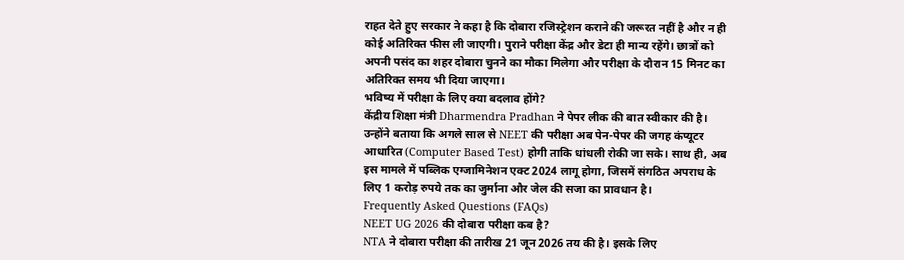राहत देते हुए सरकार ने कहा है कि दोबारा रजिस्ट्रेशन कराने की जरूरत नहीं है और न ही कोई अतिरिक्त फीस ली जाएगी। पुराने परीक्षा केंद्र और डेटा ही मान्य रहेंगे। छात्रों को अपनी पसंद का शहर दोबारा चुनने का मौका मिलेगा और परीक्षा के दौरान 15 मिनट का अतिरिक्त समय भी दिया जाएगा।
भविष्य में परीक्षा के लिए क्या बदलाव होंगे?
केंद्रीय शिक्षा मंत्री Dharmendra Pradhan ने पेपर लीक की बात स्वीकार की है। उन्होंने बताया कि अगले साल से NEET की परीक्षा अब पेन-पेपर की जगह कंप्यूटर आधारित (Computer Based Test) होगी ताकि धांधली रोकी जा सके। साथ ही, अब इस मामले में पब्लिक एग्जामिनेशन एक्ट 2024 लागू होगा, जिसमें संगठित अपराध के लिए 1 करोड़ रुपये तक का जुर्माना और जेल की सजा का प्रावधान है।
Frequently Asked Questions (FAQs)
NEET UG 2026 की दोबारा परीक्षा कब है?
NTA ने दोबारा परीक्षा की तारीख 21 जून 2026 तय की है। इसके लिए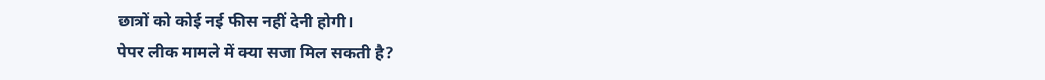छात्रों को कोई नई फीस नहीं देनी होगी।
पेपर लीक मामले में क्या सजा मिल सकती है?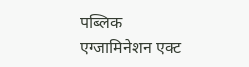पब्लिक एग्जामिनेशन एक्ट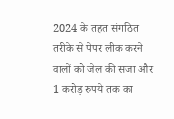2024 के तहत संगठित तरीके से पेपर लीक करने वालों को जेल की सजा और 1 करोड़ रुपये तक का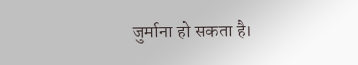जुर्माना हो सकता है।